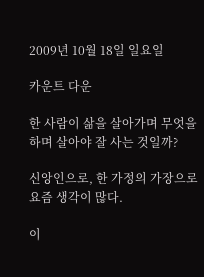2009년 10월 18일 일요일

카운트 다운

한 사람이 삶을 살아가며 무엇을 하며 살아야 잘 사는 것일까?

신앙인으로, 한 가정의 가장으로 요즘 생각이 많다.

이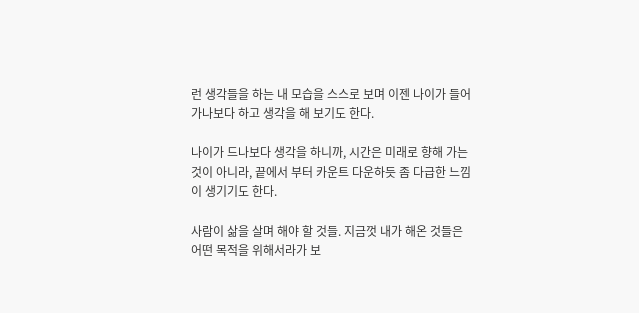런 생각들을 하는 내 모습을 스스로 보며 이젠 나이가 들어가나보다 하고 생각을 해 보기도 한다.

나이가 드나보다 생각을 하니까, 시간은 미래로 향해 가는 것이 아니라, 끝에서 부터 카운트 다운하듯 좀 다급한 느낌이 생기기도 한다.

사람이 삶을 살며 해야 할 것들. 지금껏 내가 해온 것들은 어떤 목적을 위해서라가 보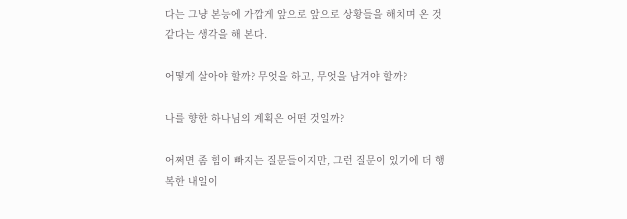다는 그냥 본능에 가깝게 앞으로 앞으로 상황들을 해치며 온 것 같다는 생각을 해 본다.

어떻게 살아야 할까? 무엇을 하고, 무엇을 남겨야 할까?

나를 향한 하나님의 계획은 어떤 것일까?

어쩌면 좀 힘이 빠지는 질문들이지만, 그런 질문이 있기에 더 행복한 내일이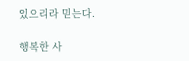있으리라 믿는다.

행복한 사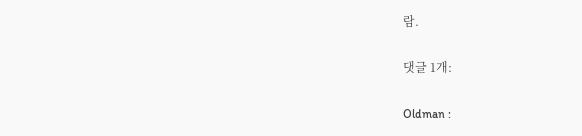람.

댓글 1개:

Oldman :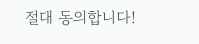절대 동의합니다!